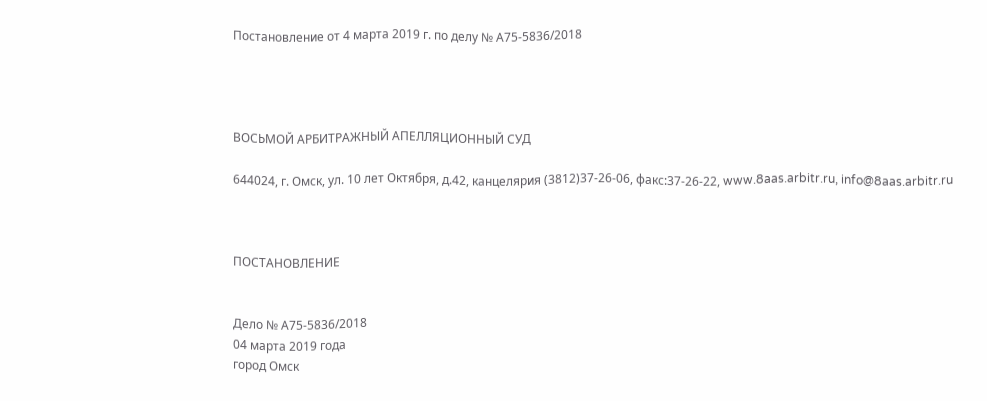Постановление от 4 марта 2019 г. по делу № А75-5836/2018




ВОСЬМОЙ АРБИТРАЖНЫЙ АПЕЛЛЯЦИОННЫЙ СУД

644024, г. Омск, ул. 10 лет Октября, д.42, канцелярия (3812)37-26-06, факс:37-26-22, www.8aas.arbitr.ru, info@8aas.arbitr.ru



ПОСТАНОВЛЕНИЕ


Дело № А75-5836/2018
04 марта 2019 года
город Омск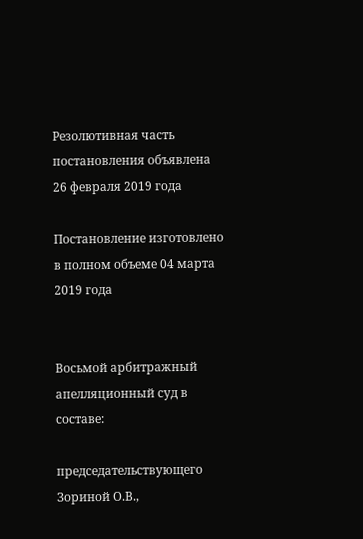Резолютивная часть постановления объявлена 26 февраля 2019 года

Постановление изготовлено в полном объеме 04 марта 2019 года


Восьмой арбитражный апелляционный суд в составе:

председательствующего Зориной О.В.,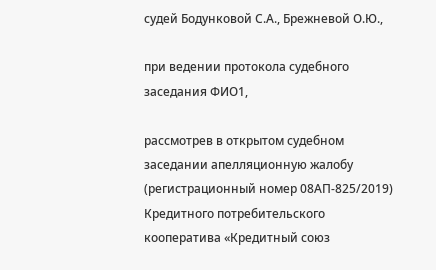судей Бодунковой С.А., Брежневой О.Ю.,

при ведении протокола судебного заседания ФИО1,

рассмотрев в открытом судебном заседании апелляционную жалобу (регистрационный номер 08АП-825/2019) Кредитного потребительского кооператива «Кредитный союз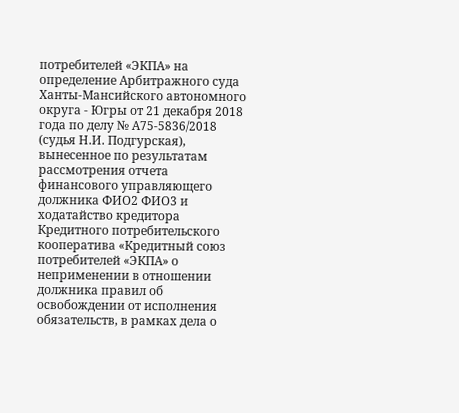потребителей «ЭКПА» на определение Арбитражного суда Ханты-Мансийского автономного округа - Югры от 21 декабря 2018 года по делу № А75-5836/2018 (судья Н.И. Подгурская), вынесенное по результатам рассмотрения отчета финансового управляющего должника ФИО2 ФИО3 и ходатайство кредитора Кредитного потребительского кооператива «Кредитный союз потребителей «ЭКПА» о неприменении в отношении должника правил об освобождении от исполнения обязательств, в рамках дела о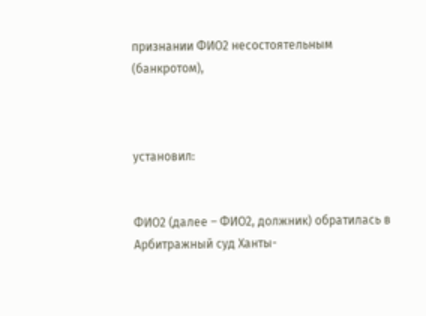признании ФИО2 несостоятельным (банкротом),



установил:


ФИО2 (далее – ФИО2, должник) обратилась в Арбитражный суд Ханты-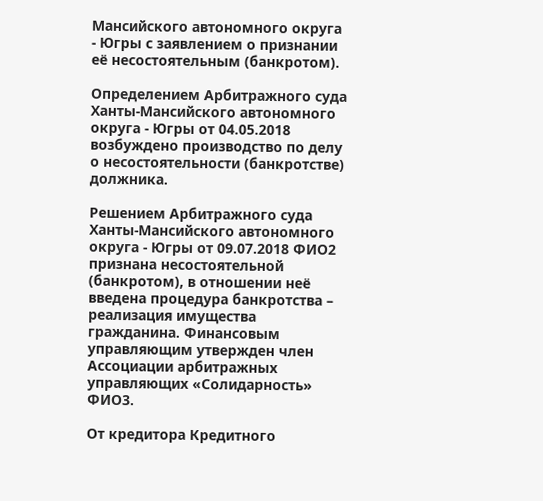Мансийского автономного округа - Югры с заявлением о признании её несостоятельным (банкротом).

Определением Арбитражного суда Ханты-Мансийского автономного округа - Югры от 04.05.2018 возбуждено производство по делу о несостоятельности (банкротстве) должника.

Решением Арбитражного суда Ханты-Мансийского автономного округа - Югры от 09.07.2018 ФИО2 признана несостоятельной (банкротом), в отношении неё введена процедура банкротства – реализация имущества гражданина. Финансовым управляющим утвержден член Ассоциации арбитражных управляющих «Солидарность» ФИО3.

От кредитора Кредитного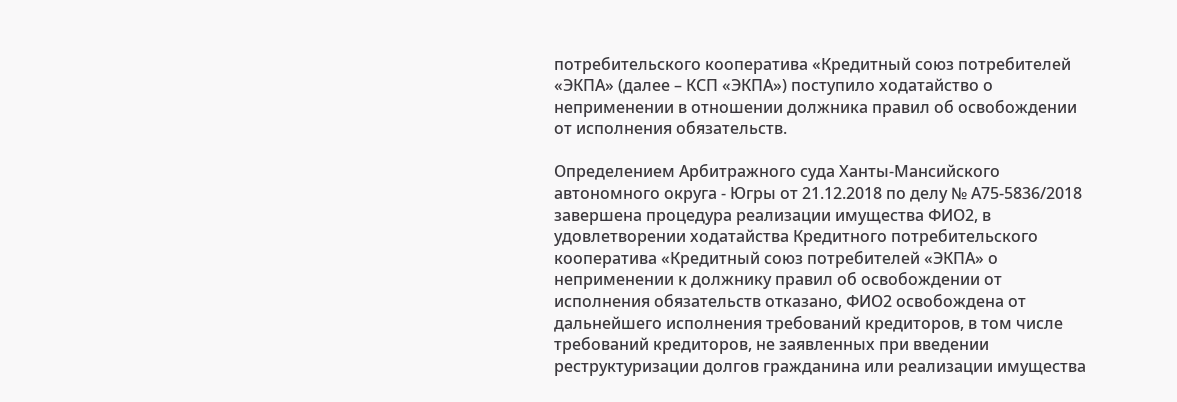потребительского кооператива «Кредитный союз потребителей «ЭКПА» (далее – КСП «ЭКПА») поступило ходатайство о неприменении в отношении должника правил об освобождении от исполнения обязательств.

Определением Арбитражного суда Ханты-Мансийского автономного округа - Югры от 21.12.2018 по делу № А75-5836/2018 завершена процедура реализации имущества ФИО2, в удовлетворении ходатайства Кредитного потребительского кооператива «Кредитный союз потребителей «ЭКПА» о неприменении к должнику правил об освобождении от исполнения обязательств отказано, ФИО2 освобождена от дальнейшего исполнения требований кредиторов, в том числе требований кредиторов, не заявленных при введении реструктуризации долгов гражданина или реализации имущества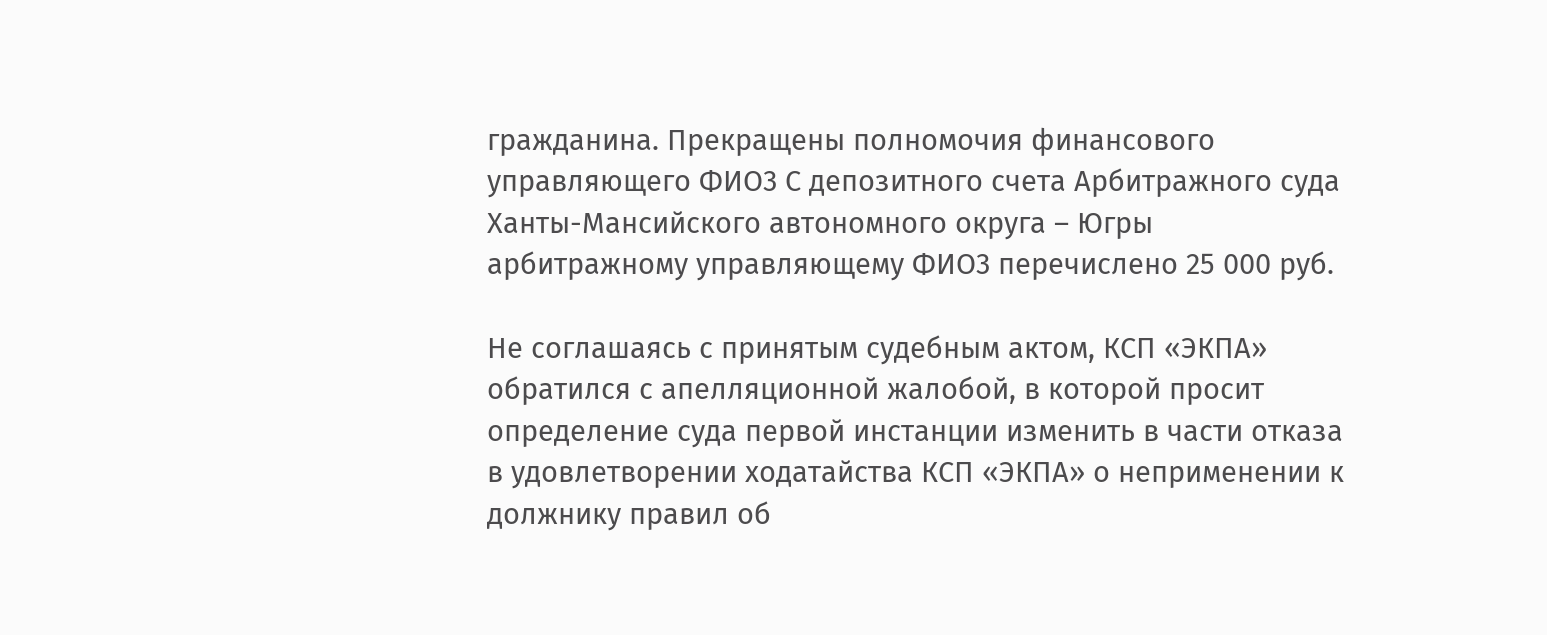гражданина. Прекращены полномочия финансового управляющего ФИО3 С депозитного счета Арбитражного суда Ханты-Мансийского автономного округа – Югры арбитражному управляющему ФИО3 перечислено 25 000 руб.

Не соглашаясь с принятым судебным актом, КСП «ЭКПА» обратился с апелляционной жалобой, в которой просит определение суда первой инстанции изменить в части отказа в удовлетворении ходатайства КСП «ЭКПА» о неприменении к должнику правил об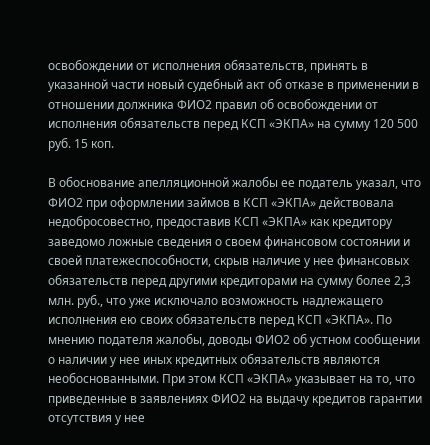освобождении от исполнения обязательств, принять в указанной части новый судебный акт об отказе в применении в отношении должника ФИО2 правил об освобождении от исполнения обязательств перед КСП «ЭКПА» на сумму 120 500 руб. 15 коп.

В обоснование апелляционной жалобы ее податель указал, что ФИО2 при оформлении займов в КСП «ЭКПА» действовала недобросовестно, предоставив КСП «ЭКПА» как кредитору заведомо ложные сведения о своем финансовом состоянии и своей платежеспособности, скрыв наличие у нее финансовых обязательств перед другими кредиторами на сумму более 2,3 млн. руб., что уже исключало возможность надлежащего исполнения ею своих обязательств перед КСП «ЭКПА». По мнению подателя жалобы, доводы ФИО2 об устном сообщении о наличии у нее иных кредитных обязательств являются необоснованными. При этом КСП «ЭКПА» указывает на то, что приведенные в заявлениях ФИО2 на выдачу кредитов гарантии отсутствия у нее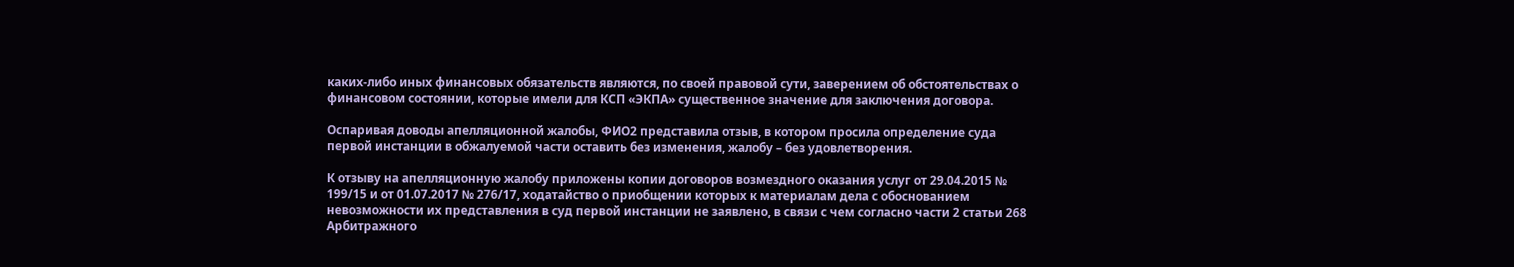каких-либо иных финансовых обязательств являются, по своей правовой сути, заверением об обстоятельствах о финансовом состоянии, которые имели для КСП «ЭКПА» существенное значение для заключения договора.

Оспаривая доводы апелляционной жалобы, ФИО2 представила отзыв, в котором просила определение суда первой инстанции в обжалуемой части оставить без изменения, жалобу – без удовлетворения.

К отзыву на апелляционную жалобу приложены копии договоров возмездного оказания услуг от 29.04.2015 № 199/15 и от 01.07.2017 № 276/17, ходатайство о приобщении которых к материалам дела с обоснованием невозможности их представления в суд первой инстанции не заявлено, в связи с чем согласно части 2 статьи 268 Арбитражного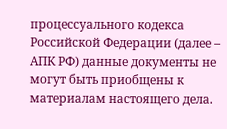процессуального кодекса Российской Федерации (далее – АПК РФ) данные документы не могут быть приобщены к материалам настоящего дела.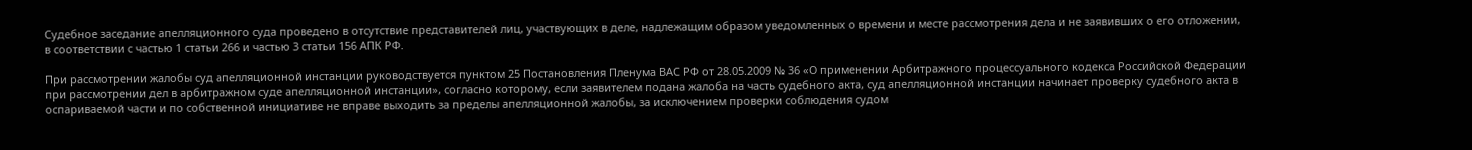Судебное заседание апелляционного суда проведено в отсутствие представителей лиц, участвующих в деле, надлежащим образом уведомленных о времени и месте рассмотрения дела и не заявивших о его отложении, в соответствии с частью 1 статьи 266 и частью 3 статьи 156 АПК РФ.

При рассмотрении жалобы суд апелляционной инстанции руководствуется пунктом 25 Постановления Пленума ВАС РФ от 28.05.2009 № 36 «О применении Арбитражного процессуального кодекса Российской Федерации при рассмотрении дел в арбитражном суде апелляционной инстанции», согласно которому, если заявителем подана жалоба на часть судебного акта, суд апелляционной инстанции начинает проверку судебного акта в оспариваемой части и по собственной инициативе не вправе выходить за пределы апелляционной жалобы, за исключением проверки соблюдения судом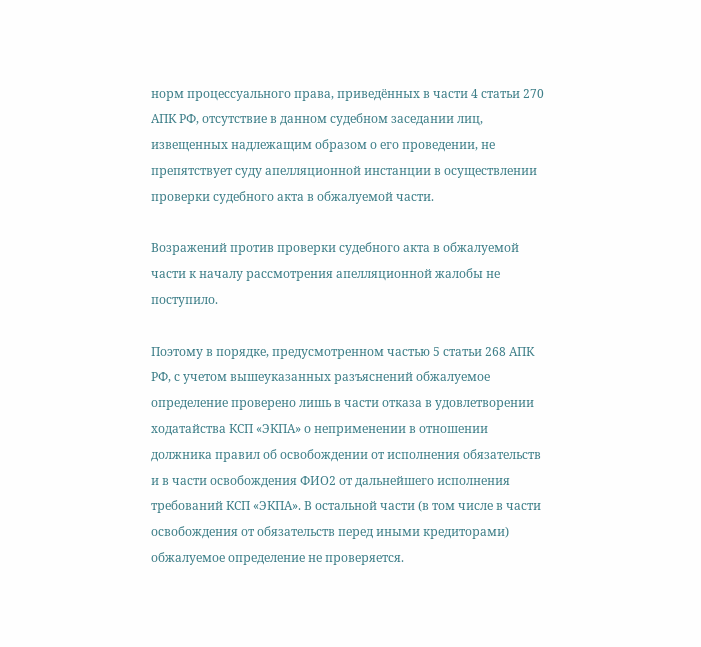норм процессуального права, приведённых в части 4 статьи 270 АПК РФ, отсутствие в данном судебном заседании лиц, извещенных надлежащим образом о его проведении, не препятствует суду апелляционной инстанции в осуществлении проверки судебного акта в обжалуемой части.

Возражений против проверки судебного акта в обжалуемой части к началу рассмотрения апелляционной жалобы не поступило.

Поэтому в порядке, предусмотренном частью 5 статьи 268 АПК РФ, с учетом вышеуказанных разъяснений обжалуемое определение проверено лишь в части отказа в удовлетворении ходатайства КСП «ЭКПА» о неприменении в отношении должника правил об освобождении от исполнения обязательств и в части освобождения ФИО2 от дальнейшего исполнения требований КСП «ЭКПА». В остальной части (в том числе в части освобождения от обязательств перед иными кредиторами) обжалуемое определение не проверяется.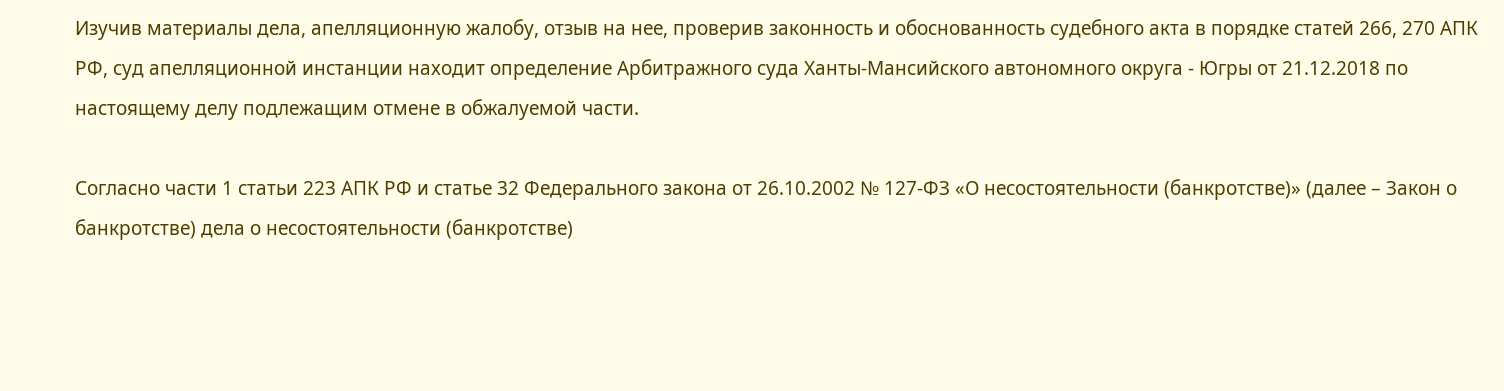Изучив материалы дела, апелляционную жалобу, отзыв на нее, проверив законность и обоснованность судебного акта в порядке статей 266, 270 АПК РФ, суд апелляционной инстанции находит определение Арбитражного суда Ханты-Мансийского автономного округа - Югры от 21.12.2018 по настоящему делу подлежащим отмене в обжалуемой части.

Согласно части 1 статьи 223 АПК РФ и статье 32 Федерального закона от 26.10.2002 № 127-ФЗ «О несостоятельности (банкротстве)» (далее – Закон о банкротстве) дела о несостоятельности (банкротстве)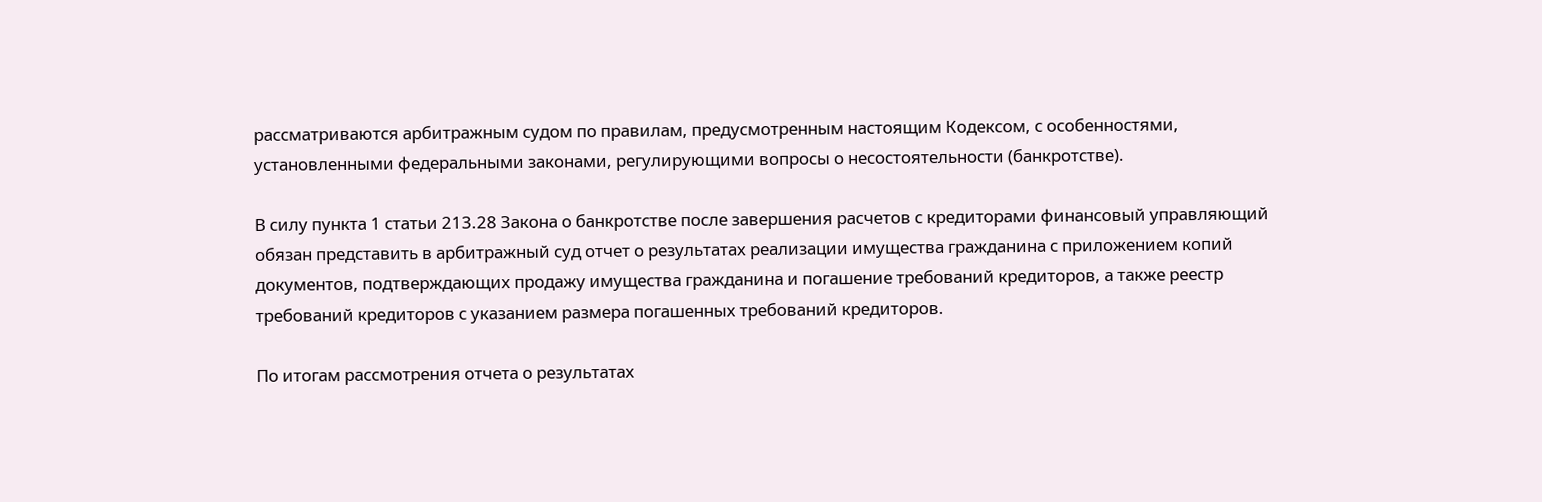рассматриваются арбитражным судом по правилам, предусмотренным настоящим Кодексом, с особенностями, установленными федеральными законами, регулирующими вопросы о несостоятельности (банкротстве).

В силу пункта 1 статьи 213.28 Закона о банкротстве после завершения расчетов с кредиторами финансовый управляющий обязан представить в арбитражный суд отчет о результатах реализации имущества гражданина с приложением копий документов, подтверждающих продажу имущества гражданина и погашение требований кредиторов, а также реестр требований кредиторов с указанием размера погашенных требований кредиторов.

По итогам рассмотрения отчета о результатах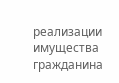реализации имущества гражданина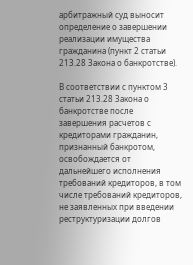арбитражный суд выносит определение о завершении реализации имущества гражданина (пункт 2 статьи 213.28 Закона о банкротстве).

В соответствии с пунктом 3 статьи 213.28 Закона о банкротстве после завершения расчетов с кредиторами гражданин, признанный банкротом, освобождается от дальнейшего исполнения требований кредиторов, в том числе требований кредиторов, не заявленных при введении реструктуризации долгов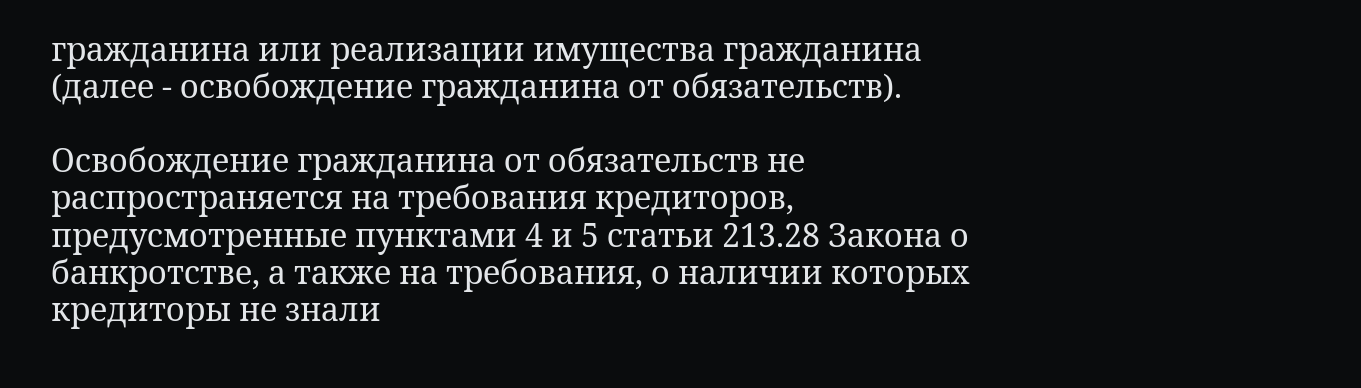гражданина или реализации имущества гражданина (далее - освобождение гражданина от обязательств).

Освобождение гражданина от обязательств не распространяется на требования кредиторов, предусмотренные пунктами 4 и 5 статьи 213.28 Закона о банкротстве, а также на требования, о наличии которых кредиторы не знали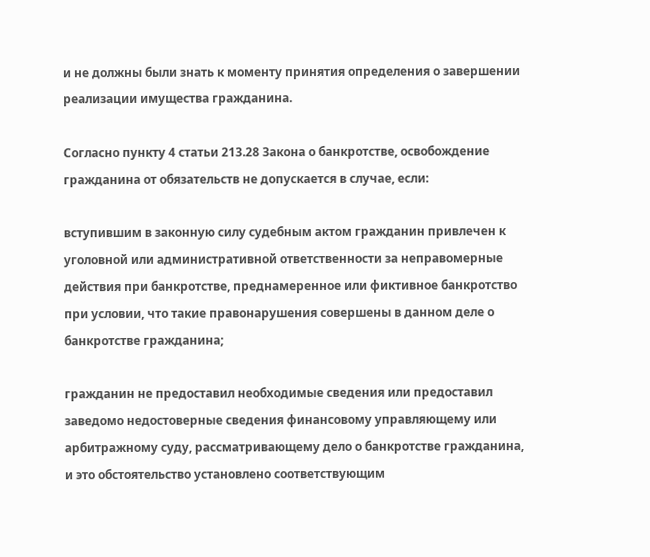и не должны были знать к моменту принятия определения о завершении реализации имущества гражданина.

Согласно пункту 4 статьи 213.28 Закона о банкротстве, освобождение гражданина от обязательств не допускается в случае, если:

вступившим в законную силу судебным актом гражданин привлечен к уголовной или административной ответственности за неправомерные действия при банкротстве, преднамеренное или фиктивное банкротство при условии, что такие правонарушения совершены в данном деле о банкротстве гражданина;

гражданин не предоставил необходимые сведения или предоставил заведомо недостоверные сведения финансовому управляющему или арбитражному суду, рассматривающему дело о банкротстве гражданина, и это обстоятельство установлено соответствующим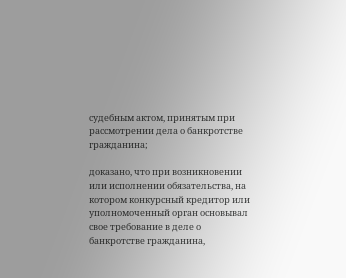судебным актом, принятым при рассмотрении дела о банкротстве гражданина;

доказано, что при возникновении или исполнении обязательства, на котором конкурсный кредитор или уполномоченный орган основывал свое требование в деле о банкротстве гражданина,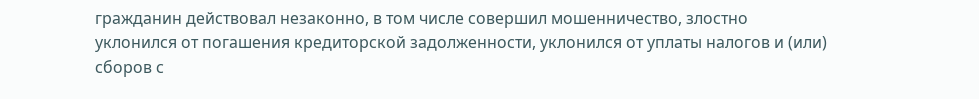гражданин действовал незаконно, в том числе совершил мошенничество, злостно уклонился от погашения кредиторской задолженности, уклонился от уплаты налогов и (или) сборов с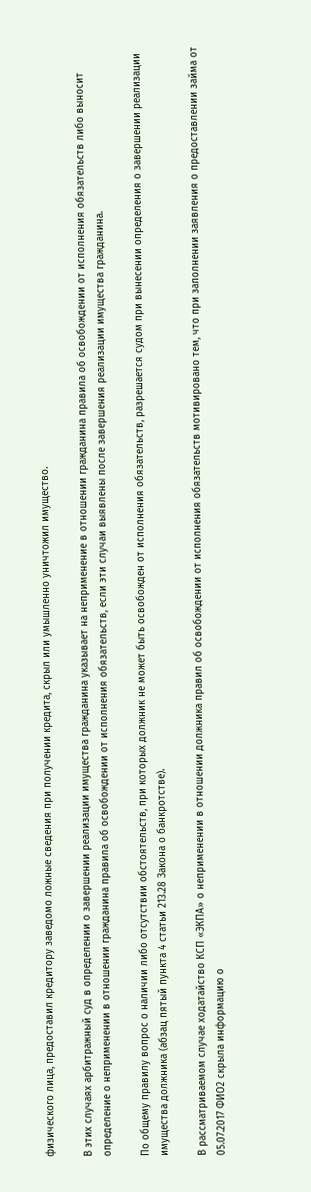физического лица, предоставил кредитору заведомо ложные сведения при получении кредита, скрыл или умышленно уничтожил имущество.

В этих случаях арбитражный суд в определении о завершении реализации имущества гражданина указывает на неприменение в отношении гражданина правила об освобождении от исполнения обязательств либо выносит определение о неприменении в отношении гражданина правила об освобождении от исполнения обязательств, если эти случаи выявлены после завершения реализации имущества гражданина.

По общему правилу вопрос о наличии либо отсутствии обстоятельств, при которых должник не может быть освобожден от исполнения обязательств, разрешается судом при вынесении определения о завершении реализации имущества должника (абзац пятый пункта 4 статьи 213.28 Закона о банкротстве).

В рассматриваемом случае ходатайство КСП «ЭКПА» о неприменении в отношении должника правил об освобождении от исполнения обязательств мотивировано тем, что при заполнении заявления о предоставлении займа от 05.07.2017 ФИО2 скрыла информацию о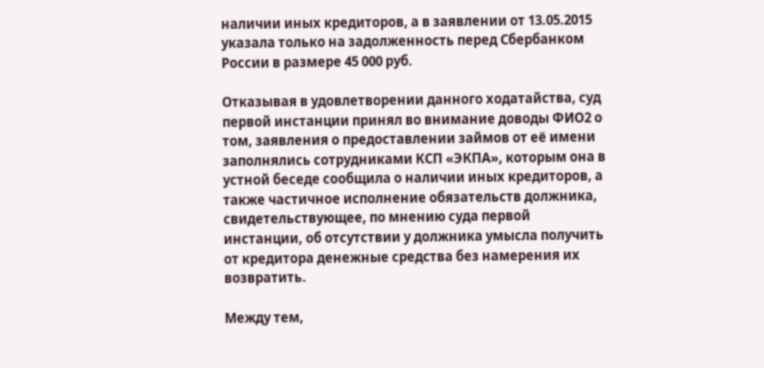наличии иных кредиторов, а в заявлении от 13.05.2015 указала только на задолженность перед Сбербанком России в размере 45 000 руб.

Отказывая в удовлетворении данного ходатайства, суд первой инстанции принял во внимание доводы ФИО2 о том, заявления о предоставлении займов от её имени заполнялись сотрудниками КСП «ЭКПА», которым она в устной беседе сообщила о наличии иных кредиторов, а также частичное исполнение обязательств должника, свидетельствующее, по мнению суда первой инстанции, об отсутствии у должника умысла получить от кредитора денежные средства без намерения их возвратить.

Между тем,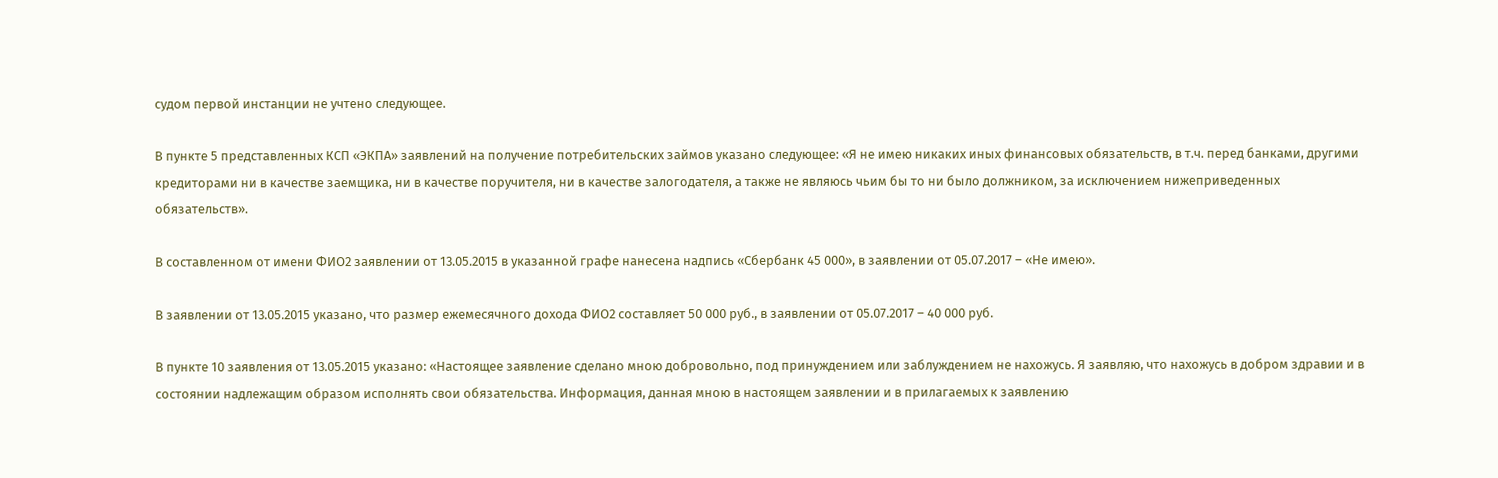судом первой инстанции не учтено следующее.

В пункте 5 представленных КСП «ЭКПА» заявлений на получение потребительских займов указано следующее: «Я не имею никаких иных финансовых обязательств, в т.ч. перед банками, другими кредиторами ни в качестве заемщика, ни в качестве поручителя, ни в качестве залогодателя, а также не являюсь чьим бы то ни было должником, за исключением нижеприведенных обязательств».

В составленном от имени ФИО2 заявлении от 13.05.2015 в указанной графе нанесена надпись «Сбербанк 45 000», в заявлении от 05.07.2017 – «Не имею».

В заявлении от 13.05.2015 указано, что размер ежемесячного дохода ФИО2 составляет 50 000 руб., в заявлении от 05.07.2017 – 40 000 руб.

В пункте 10 заявления от 13.05.2015 указано: «Настоящее заявление сделано мною добровольно, под принуждением или заблуждением не нахожусь. Я заявляю, что нахожусь в добром здравии и в состоянии надлежащим образом исполнять свои обязательства. Информация, данная мною в настоящем заявлении и в прилагаемых к заявлению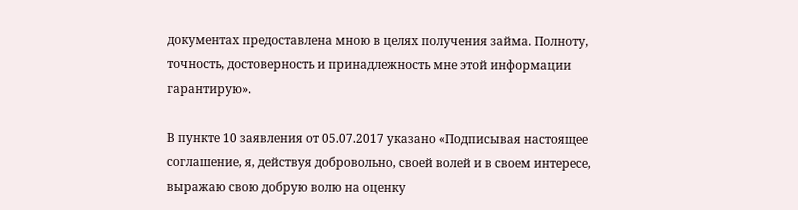документах предоставлена мною в целях получения займа. Полноту, точность, достоверность и принадлежность мне этой информации гарантирую».

В пункте 10 заявления от 05.07.2017 указано «Подписывая настоящее соглашение, я, действуя добровольно, своей волей и в своем интересе, выражаю свою добрую волю на оценку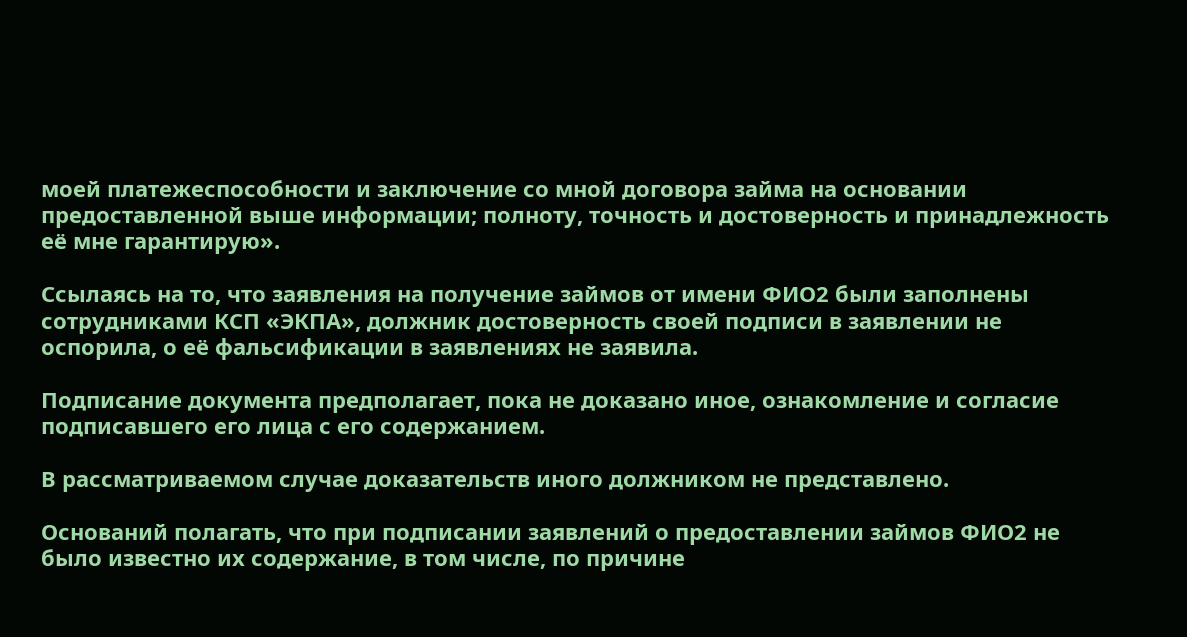моей платежеспособности и заключение со мной договора займа на основании предоставленной выше информации; полноту, точность и достоверность и принадлежность её мне гарантирую».

Ссылаясь на то, что заявления на получение займов от имени ФИО2 были заполнены сотрудниками КСП «ЭКПА», должник достоверность своей подписи в заявлении не оспорила, о её фальсификации в заявлениях не заявила.

Подписание документа предполагает, пока не доказано иное, ознакомление и согласие подписавшего его лица с его содержанием.

В рассматриваемом случае доказательств иного должником не представлено.

Оснований полагать, что при подписании заявлений о предоставлении займов ФИО2 не было известно их содержание, в том числе, по причине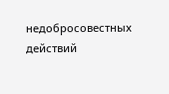недобросовестных действий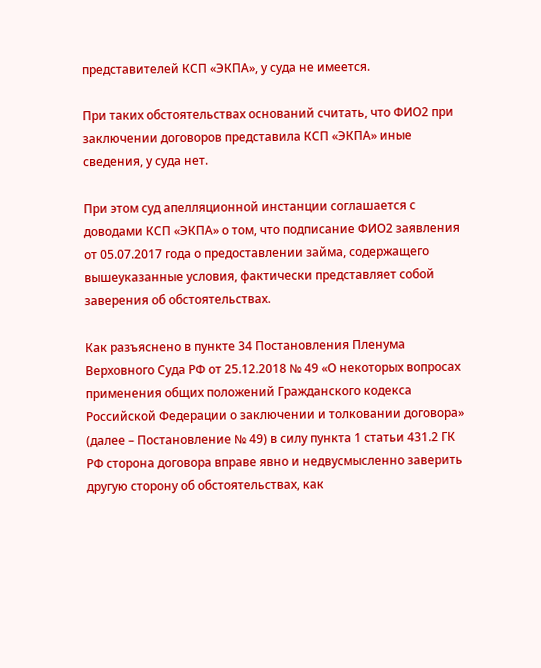представителей КСП «ЭКПА», у суда не имеется.

При таких обстоятельствах оснований считать, что ФИО2 при заключении договоров представила КСП «ЭКПА» иные сведения, у суда нет.

При этом суд апелляционной инстанции соглашается с доводами КСП «ЭКПА» о том, что подписание ФИО2 заявления от 05.07.2017 года о предоставлении займа, содержащего вышеуказанные условия, фактически представляет собой заверения об обстоятельствах.

Как разъяснено в пункте 34 Постановления Пленума Верховного Суда РФ от 25.12.2018 № 49 «О некоторых вопросах применения общих положений Гражданского кодекса Российской Федерации о заключении и толковании договора» (далее – Постановление № 49) в силу пункта 1 статьи 431.2 ГК РФ сторона договора вправе явно и недвусмысленно заверить другую сторону об обстоятельствах, как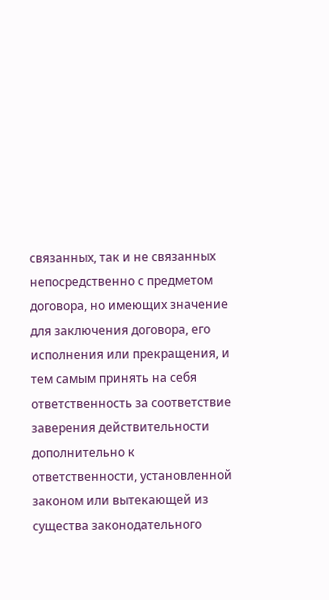связанных, так и не связанных непосредственно с предметом договора, но имеющих значение для заключения договора, его исполнения или прекращения, и тем самым принять на себя ответственность за соответствие заверения действительности дополнительно к ответственности, установленной законом или вытекающей из существа законодательного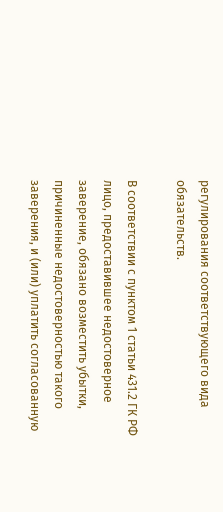регулирования соответствующего вида обязательств.

В соответствии с пунктом 1 статьи 431.2 ГК РФ лицо, предоставившее недостоверное заверение, обязано возместить убытки, причиненные недостоверностью такого заверения, и (или) уплатить согласованную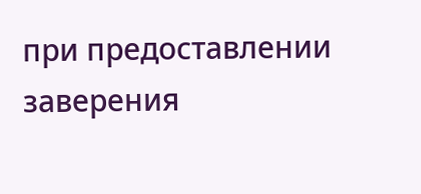при предоставлении заверения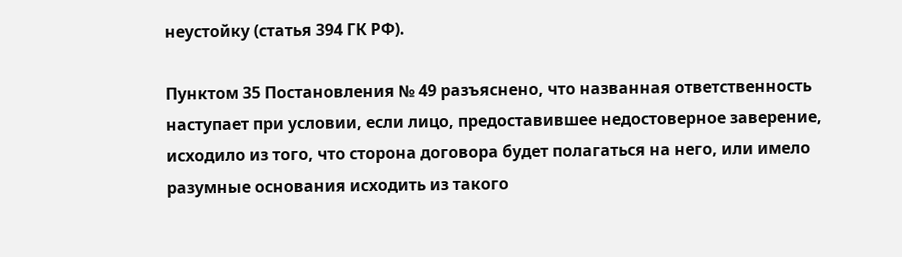неустойку (статья 394 ГК РФ).

Пунктом 35 Постановления № 49 разъяснено, что названная ответственность наступает при условии, если лицо, предоставившее недостоверное заверение, исходило из того, что сторона договора будет полагаться на него, или имело разумные основания исходить из такого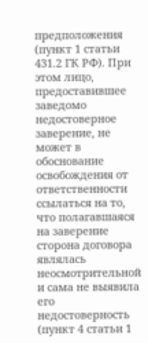предположения (пункт 1 статьи 431.2 ГК РФ). При этом лицо, предоставившее заведомо недостоверное заверение, не может в обоснование освобождения от ответственности ссылаться на то, что полагавшаяся на заверение сторона договора являлась неосмотрительной и сама не выявила его недостоверность (пункт 4 статьи 1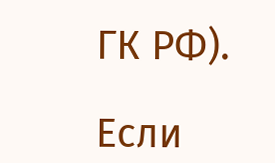ГК РФ).

Если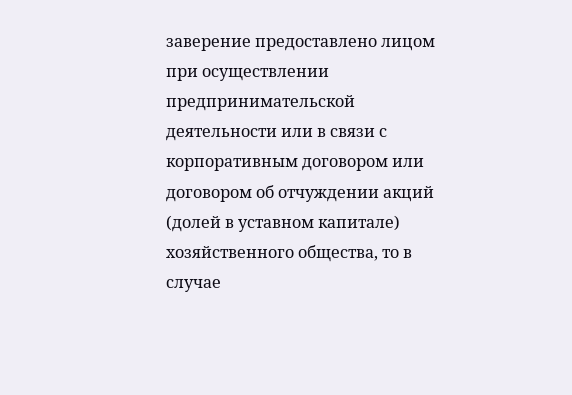заверение предоставлено лицом при осуществлении предпринимательской деятельности или в связи с корпоративным договором или договором об отчуждении акций (долей в уставном капитале) хозяйственного общества, то в случае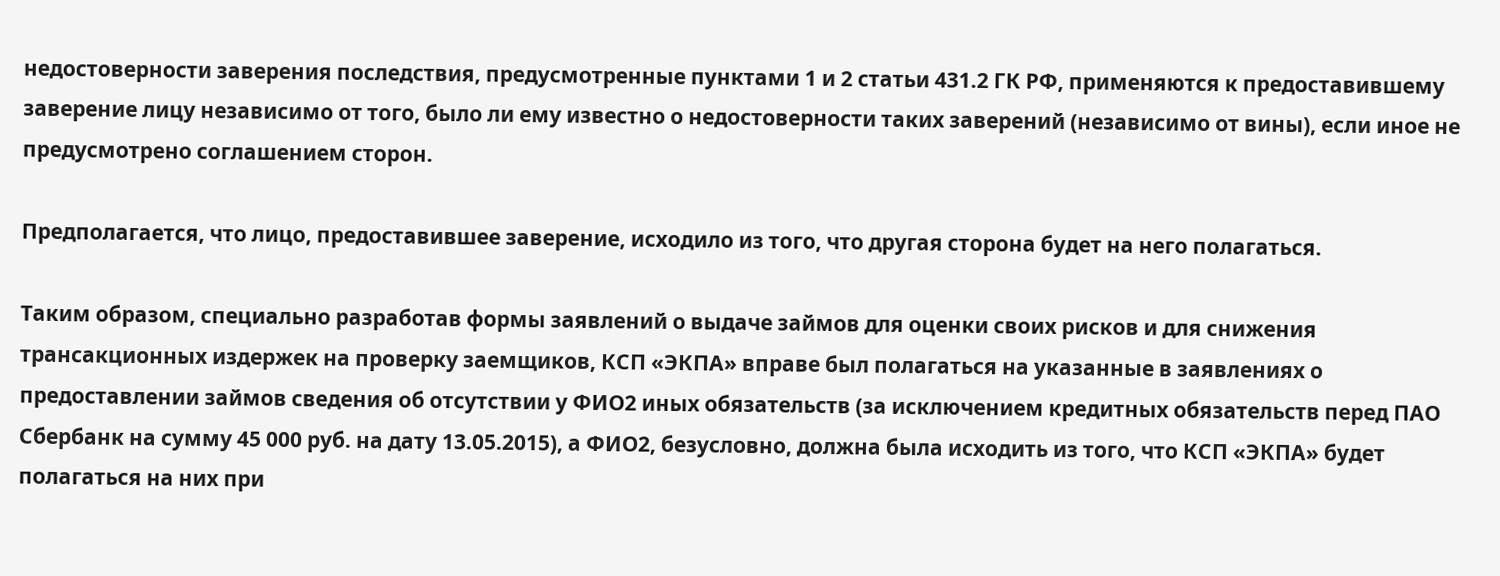недостоверности заверения последствия, предусмотренные пунктами 1 и 2 статьи 431.2 ГК РФ, применяются к предоставившему заверение лицу независимо от того, было ли ему известно о недостоверности таких заверений (независимо от вины), если иное не предусмотрено соглашением сторон.

Предполагается, что лицо, предоставившее заверение, исходило из того, что другая сторона будет на него полагаться.

Таким образом, специально разработав формы заявлений о выдаче займов для оценки своих рисков и для снижения трансакционных издержек на проверку заемщиков, КСП «ЭКПА» вправе был полагаться на указанные в заявлениях о предоставлении займов сведения об отсутствии у ФИО2 иных обязательств (за исключением кредитных обязательств перед ПАО Сбербанк на сумму 45 000 руб. на дату 13.05.2015), а ФИО2, безусловно, должна была исходить из того, что КСП «ЭКПА» будет полагаться на них при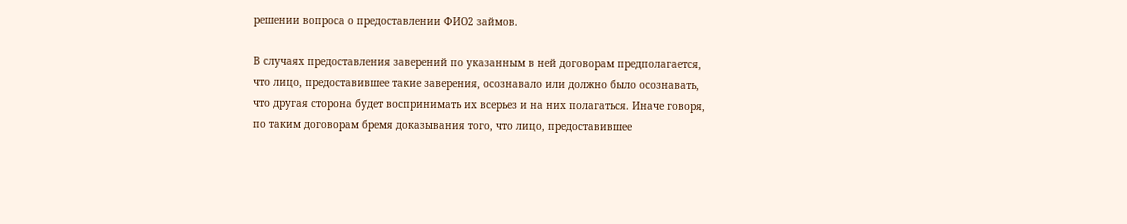решении вопроса о предоставлении ФИО2 займов.

В случаях предоставления заверений по указанным в ней договорам предполагается, что лицо, предоставившее такие заверения, осознавало или должно было осознавать, что другая сторона будет воспринимать их всерьез и на них полагаться. Иначе говоря, по таким договорам бремя доказывания того, что лицо, предоставившее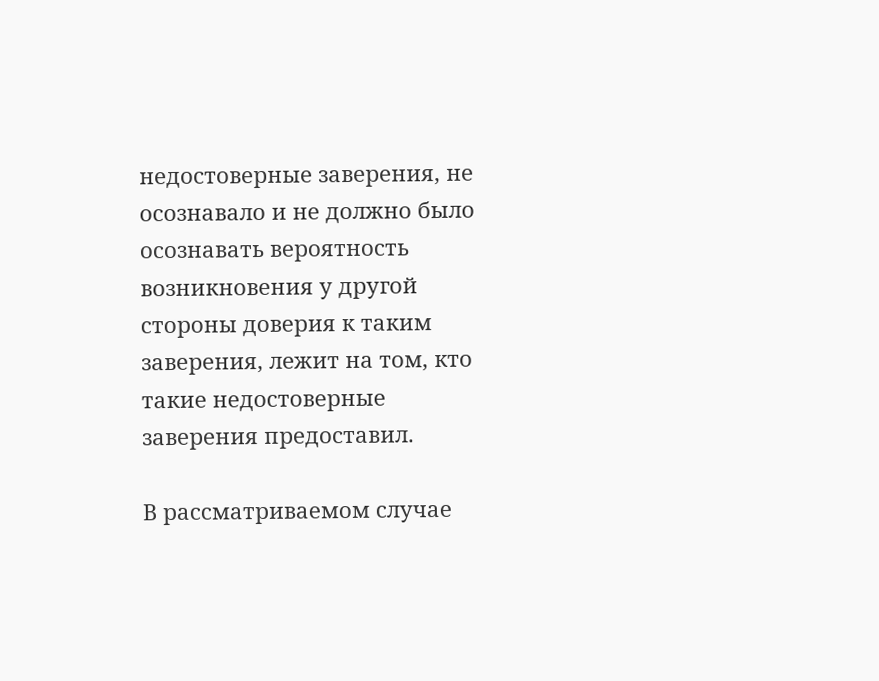недостоверные заверения, не осознавало и не должно было осознавать вероятность возникновения у другой стороны доверия к таким заверения, лежит на том, кто такие недостоверные заверения предоставил.

В рассматриваемом случае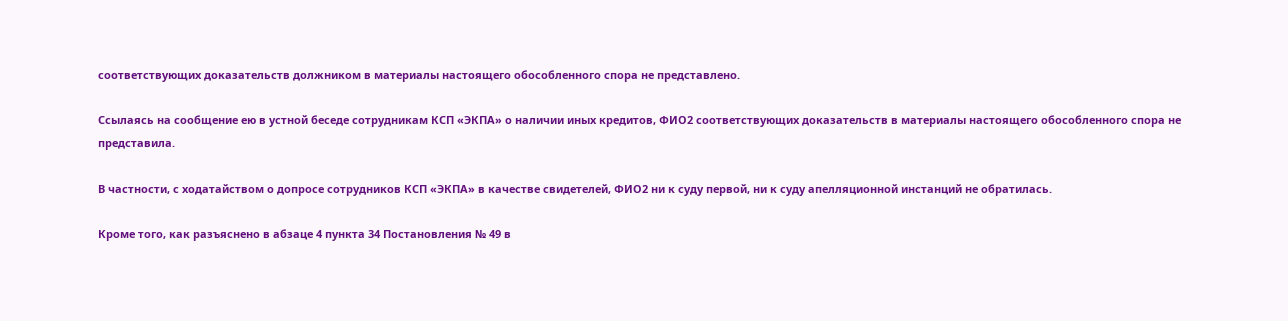соответствующих доказательств должником в материалы настоящего обособленного спора не представлено.

Ссылаясь на сообщение ею в устной беседе сотрудникам КСП «ЭКПА» о наличии иных кредитов, ФИО2 соответствующих доказательств в материалы настоящего обособленного спора не представила.

В частности, с ходатайством о допросе сотрудников КСП «ЭКПА» в качестве свидетелей, ФИО2 ни к суду первой, ни к суду апелляционной инстанций не обратилась.

Кроме того, как разъяснено в абзаце 4 пункта 34 Постановления № 49 в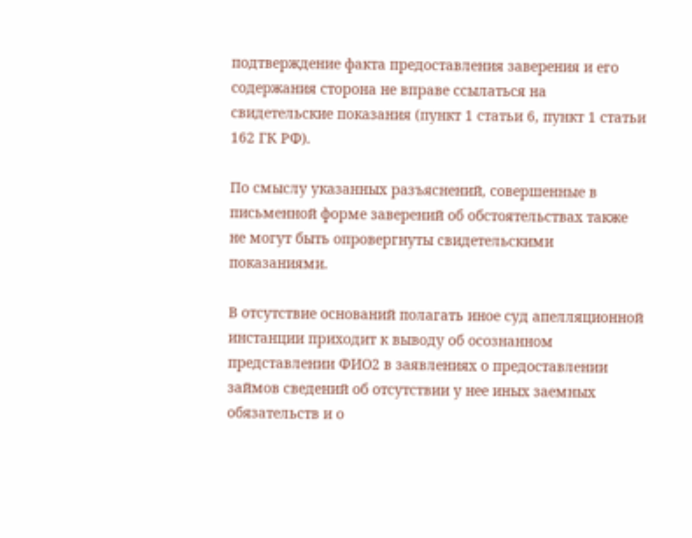подтверждение факта предоставления заверения и его содержания сторона не вправе ссылаться на свидетельские показания (пункт 1 статьи 6, пункт 1 статьи 162 ГК РФ).

По смыслу указанных разъяснений, совершенные в письменной форме заверений об обстоятельствах также не могут быть опровергнуты свидетельскими показаниями.

В отсутствие оснований полагать иное суд апелляционной инстанции приходит к выводу об осознанном представлении ФИО2 в заявлениях о предоставлении займов сведений об отсутствии у нее иных заемных обязательств и о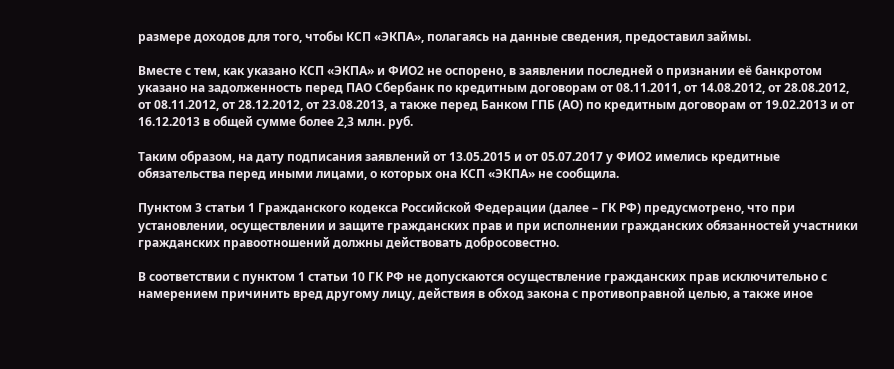размере доходов для того, чтобы КСП «ЭКПА», полагаясь на данные сведения, предоставил займы.

Вместе с тем, как указано КСП «ЭКПА» и ФИО2 не оспорено, в заявлении последней о признании её банкротом указано на задолженность перед ПАО Сбербанк по кредитным договорам от 08.11.2011, от 14.08.2012, от 28.08.2012, от 08.11.2012, от 28.12.2012, от 23.08.2013, а также перед Банком ГПБ (АО) по кредитным договорам от 19.02.2013 и от 16.12.2013 в общей сумме более 2,3 млн. руб.

Таким образом, на дату подписания заявлений от 13.05.2015 и от 05.07.2017 у ФИО2 имелись кредитные обязательства перед иными лицами, о которых она КСП «ЭКПА» не сообщила.

Пунктом 3 статьи 1 Гражданского кодекса Российской Федерации (далее – ГК РФ) предусмотрено, что при установлении, осуществлении и защите гражданских прав и при исполнении гражданских обязанностей участники гражданских правоотношений должны действовать добросовестно.

В соответствии с пунктом 1 статьи 10 ГК РФ не допускаются осуществление гражданских прав исключительно с намерением причинить вред другому лицу, действия в обход закона с противоправной целью, а также иное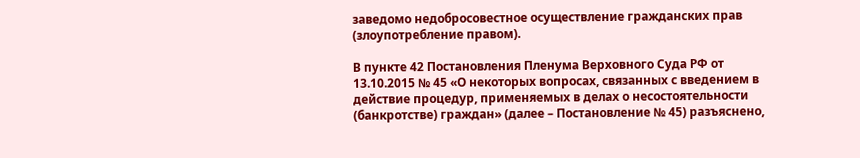заведомо недобросовестное осуществление гражданских прав (злоупотребление правом).

В пункте 42 Постановления Пленума Верховного Суда РФ от 13.10.2015 № 45 «О некоторых вопросах, связанных с введением в действие процедур, применяемых в делах о несостоятельности (банкротстве) граждан» (далее – Постановление № 45) разъяснено,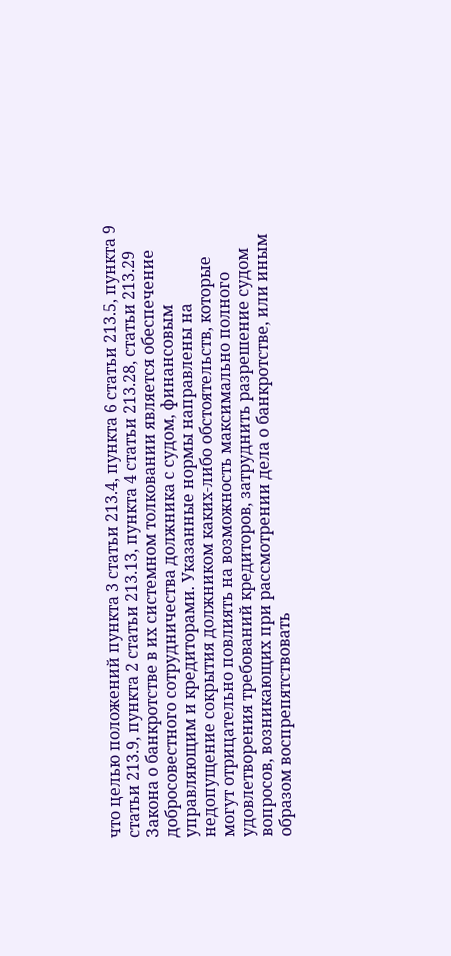что целью положений пункта 3 статьи 213.4, пункта 6 статьи 213.5, пункта 9 статьи 213.9, пункта 2 статьи 213.13, пункта 4 статьи 213.28, статьи 213.29 Закона о банкротстве в их системном толковании является обеспечение добросовестного сотрудничества должника с судом, финансовым управляющим и кредиторами. Указанные нормы направлены на недопущение сокрытия должником каких-либо обстоятельств, которые могут отрицательно повлиять на возможность максимально полного удовлетворения требований кредиторов, затруднить разрешение судом вопросов, возникающих при рассмотрении дела о банкротстве, или иным образом воспрепятствовать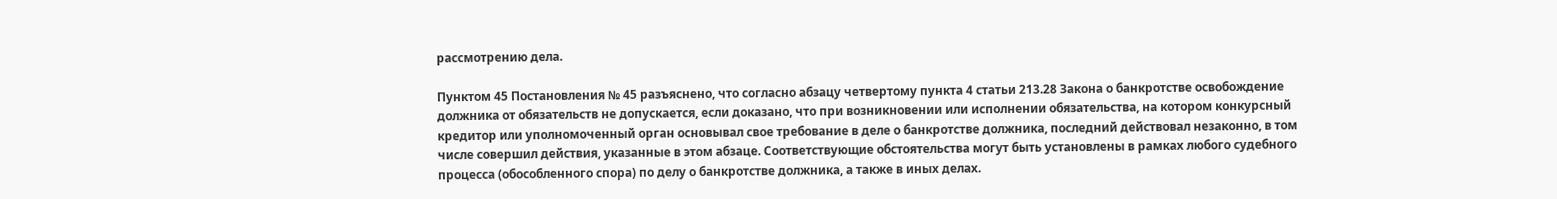рассмотрению дела.

Пунктом 45 Постановления № 45 разъяснено, что согласно абзацу четвертому пункта 4 статьи 213.28 Закона о банкротстве освобождение должника от обязательств не допускается, если доказано, что при возникновении или исполнении обязательства, на котором конкурсный кредитор или уполномоченный орган основывал свое требование в деле о банкротстве должника, последний действовал незаконно, в том числе совершил действия, указанные в этом абзаце. Соответствующие обстоятельства могут быть установлены в рамках любого судебного процесса (обособленного спора) по делу о банкротстве должника, а также в иных делах.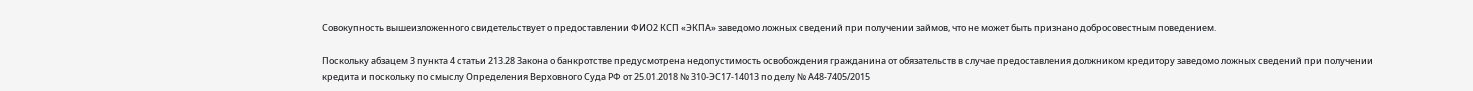Совокупность вышеизложенного свидетельствует о предоставлении ФИО2 КСП «ЭКПА» заведомо ложных сведений при получении займов, что не может быть признано добросовестным поведением.

Поскольку абзацем 3 пункта 4 статьи 213.28 Закона о банкротстве предусмотрена недопустимость освобождения гражданина от обязательств в случае предоставления должником кредитору заведомо ложных сведений при получении кредита и поскольку по смыслу Определения Верховного Суда РФ от 25.01.2018 № 310-ЭС17-14013 по делу № А48-7405/2015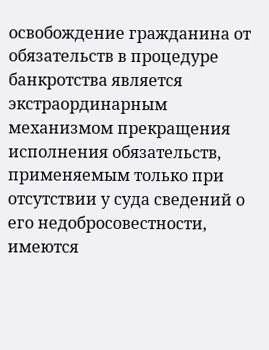освобождение гражданина от обязательств в процедуре банкротства является экстраординарным механизмом прекращения исполнения обязательств, применяемым только при отсутствии у суда сведений о его недобросовестности, имеются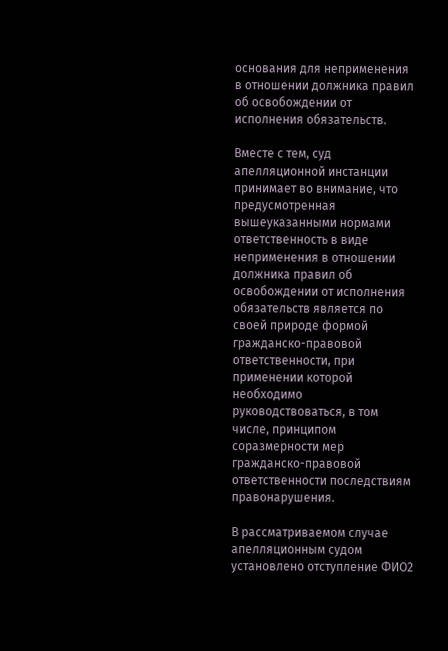основания для неприменения в отношении должника правил об освобождении от исполнения обязательств.

Вместе с тем, суд апелляционной инстанции принимает во внимание, что предусмотренная вышеуказанными нормами ответственность в виде неприменения в отношении должника правил об освобождении от исполнения обязательств является по своей природе формой гражданско-правовой ответственности, при применении которой необходимо руководствоваться, в том числе, принципом соразмерности мер гражданско-правовой ответственности последствиям правонарушения.

В рассматриваемом случае апелляционным судом установлено отступление ФИО2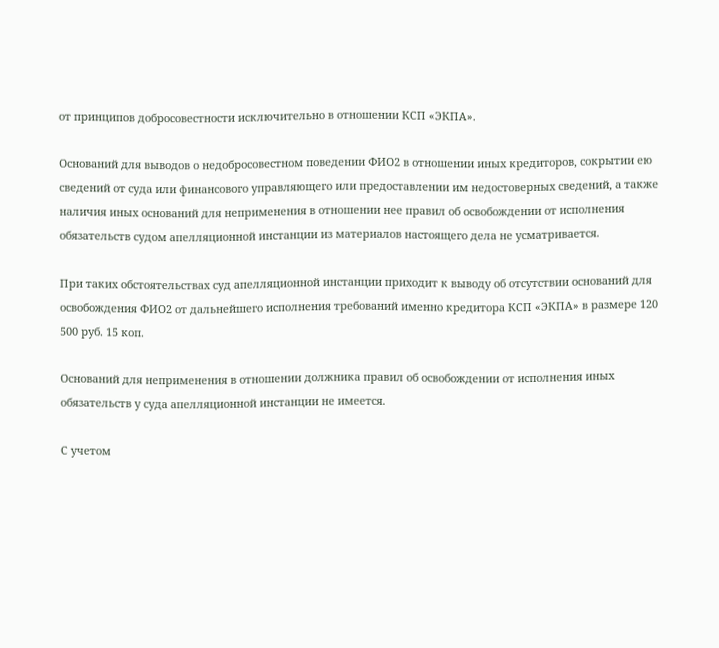от принципов добросовестности исключительно в отношении КСП «ЭКПА».

Оснований для выводов о недобросовестном поведении ФИО2 в отношении иных кредиторов, сокрытии ею сведений от суда или финансового управляющего или предоставлении им недостоверных сведений, а также наличия иных оснований для неприменения в отношении нее правил об освобождении от исполнения обязательств судом апелляционной инстанции из материалов настоящего дела не усматривается.

При таких обстоятельствах суд апелляционной инстанции приходит к выводу об отсутствии оснований для освобождения ФИО2 от дальнейшего исполнения требований именно кредитора КСП «ЭКПА» в размере 120 500 руб. 15 коп.

Оснований для неприменения в отношении должника правил об освобождении от исполнения иных обязательств у суда апелляционной инстанции не имеется.

С учетом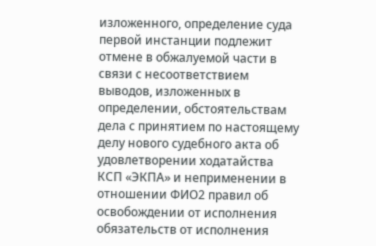изложенного, определение суда первой инстанции подлежит отмене в обжалуемой части в связи с несоответствием выводов, изложенных в определении, обстоятельствам дела с принятием по настоящему делу нового судебного акта об удовлетворении ходатайства КСП «ЭКПА» и неприменении в отношении ФИО2 правил об освобождении от исполнения обязательств от исполнения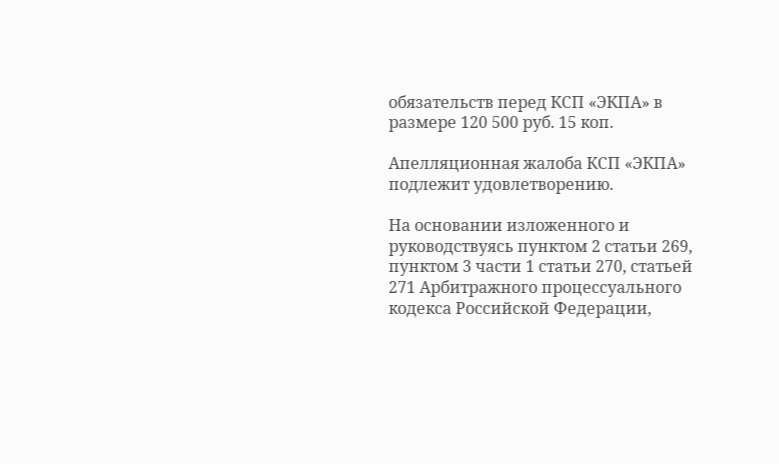обязательств перед КСП «ЭКПА» в размере 120 500 руб. 15 коп.

Апелляционная жалоба КСП «ЭКПА» подлежит удовлетворению.

На основании изложенного и руководствуясь пунктом 2 статьи 269, пунктом 3 части 1 статьи 270, статьей 271 Арбитражного процессуального кодекса Российской Федерации,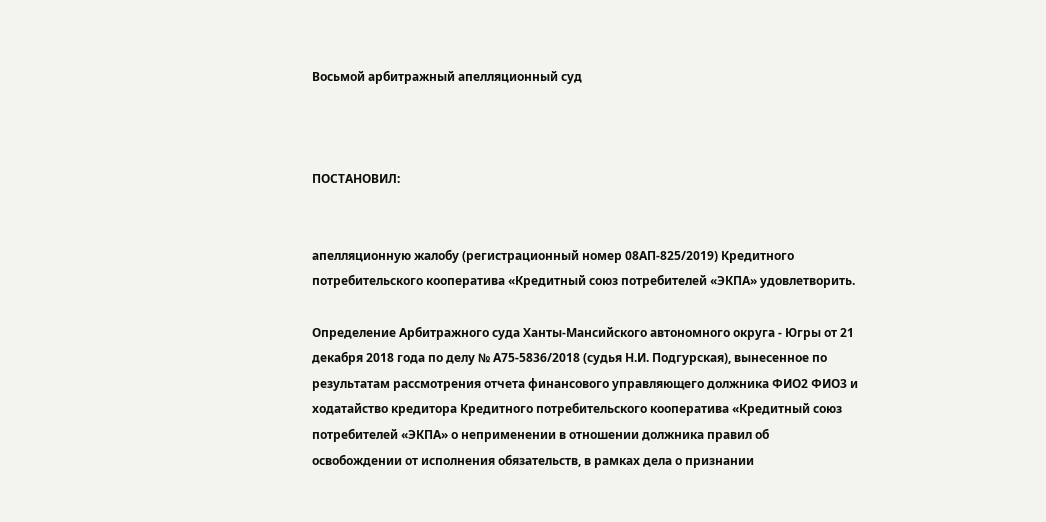Восьмой арбитражный апелляционный суд



ПОСТАНОВИЛ:


апелляционную жалобу (регистрационный номер 08АП-825/2019) Кредитного потребительского кооператива «Кредитный союз потребителей «ЭКПА» удовлетворить.

Определение Арбитражного суда Ханты-Мансийского автономного округа - Югры от 21 декабря 2018 года по делу № А75-5836/2018 (судья Н.И. Подгурская), вынесенное по результатам рассмотрения отчета финансового управляющего должника ФИО2 ФИО3 и ходатайство кредитора Кредитного потребительского кооператива «Кредитный союз потребителей «ЭКПА» о неприменении в отношении должника правил об освобождении от исполнения обязательств, в рамках дела о признании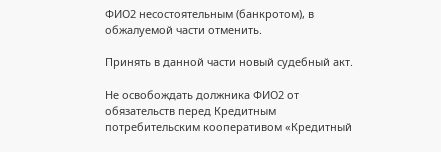ФИО2 несостоятельным (банкротом), в обжалуемой части отменить.

Принять в данной части новый судебный акт.

Не освобождать должника ФИО2 от обязательств перед Кредитным потребительским кооперативом «Кредитный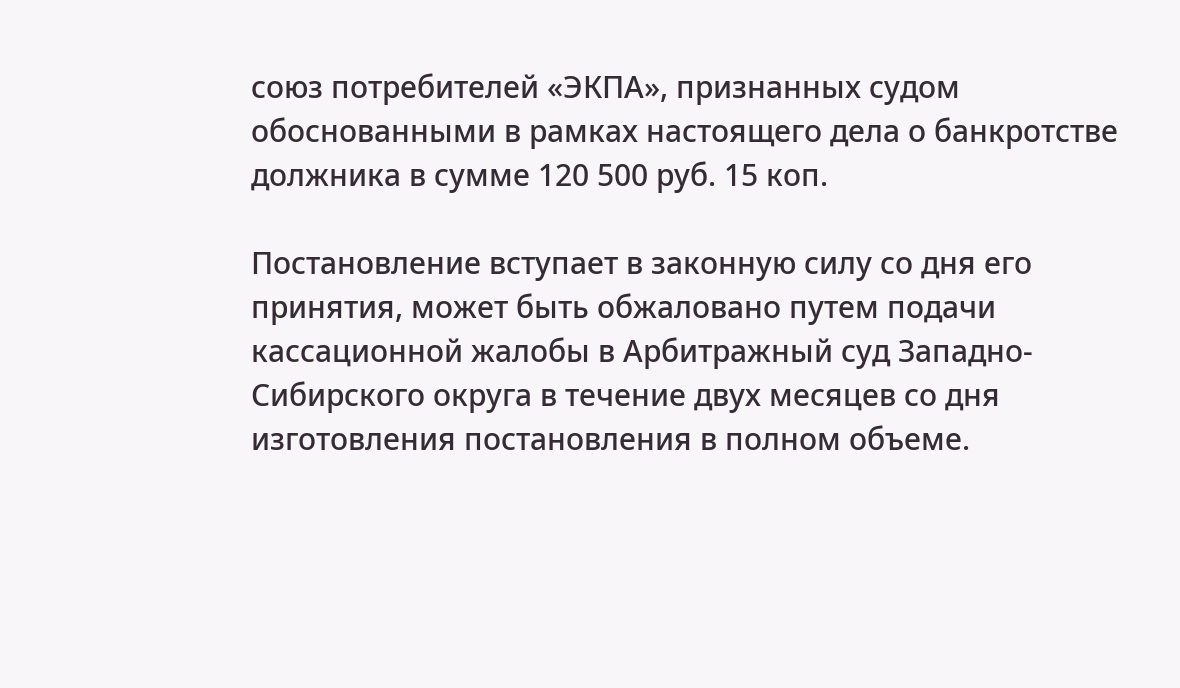союз потребителей «ЭКПА», признанных судом обоснованными в рамках настоящего дела о банкротстве должника в сумме 120 500 руб. 15 коп.

Постановление вступает в законную силу со дня его принятия, может быть обжаловано путем подачи кассационной жалобы в Арбитражный суд Западно-Cибирского округа в течение двух месяцев со дня изготовления постановления в полном объеме.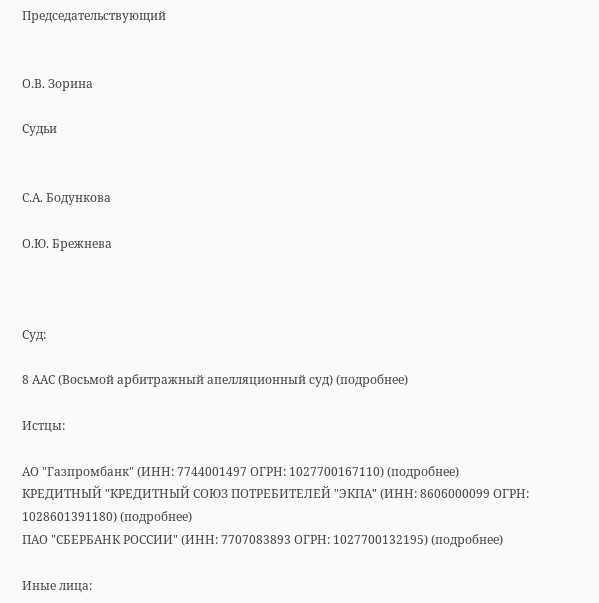Председательствующий


О.В. Зорина

Судьи


С.А. Бодункова

О.Ю. Брежнева



Суд:

8 ААС (Восьмой арбитражный апелляционный суд) (подробнее)

Истцы:

АО "Газпромбанк" (ИНН: 7744001497 ОГРН: 1027700167110) (подробнее)
КРЕДИТНЫЙ "КРЕДИТНЫЙ СОЮЗ ПОТРЕБИТЕЛЕЙ "ЭКПА" (ИНН: 8606000099 ОГРН: 1028601391180) (подробнее)
ПАО "СБЕРБАНК РОССИИ" (ИНН: 7707083893 ОГРН: 1027700132195) (подробнее)

Иные лица: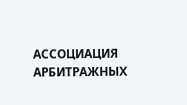АССОЦИАЦИЯ АРБИТРАЖНЫХ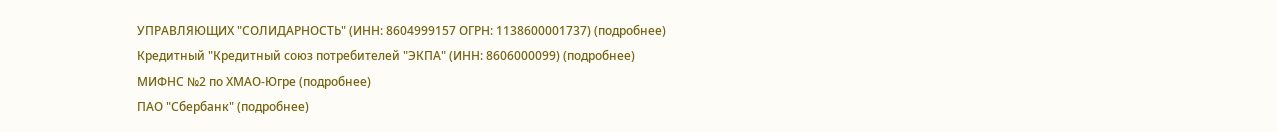УПРАВЛЯЮЩИХ "СОЛИДАРНОСТЬ" (ИНН: 8604999157 ОГРН: 1138600001737) (подробнее)
Кредитный "Кредитный союз потребителей "ЭКПА" (ИНН: 8606000099) (подробнее)
МИФНС №2 по ХМАО-Югре (подробнее)
ПАО "Сбербанк" (подробнее)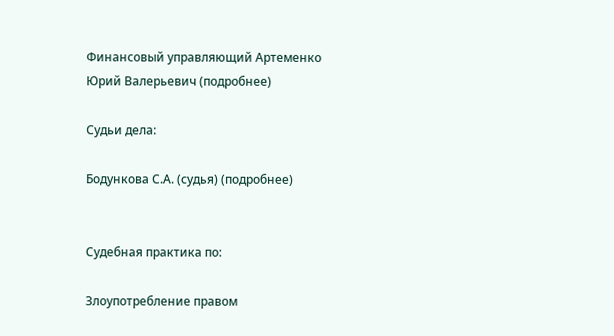Финансовый управляющий Артеменко Юрий Валерьевич (подробнее)

Судьи дела:

Бодункова С.А. (судья) (подробнее)


Судебная практика по:

Злоупотребление правом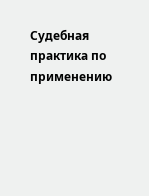Судебная практика по применению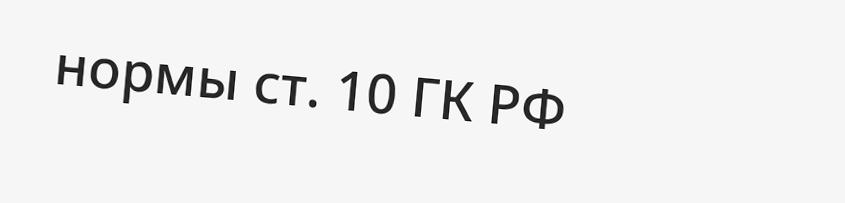нормы ст. 10 ГК РФ